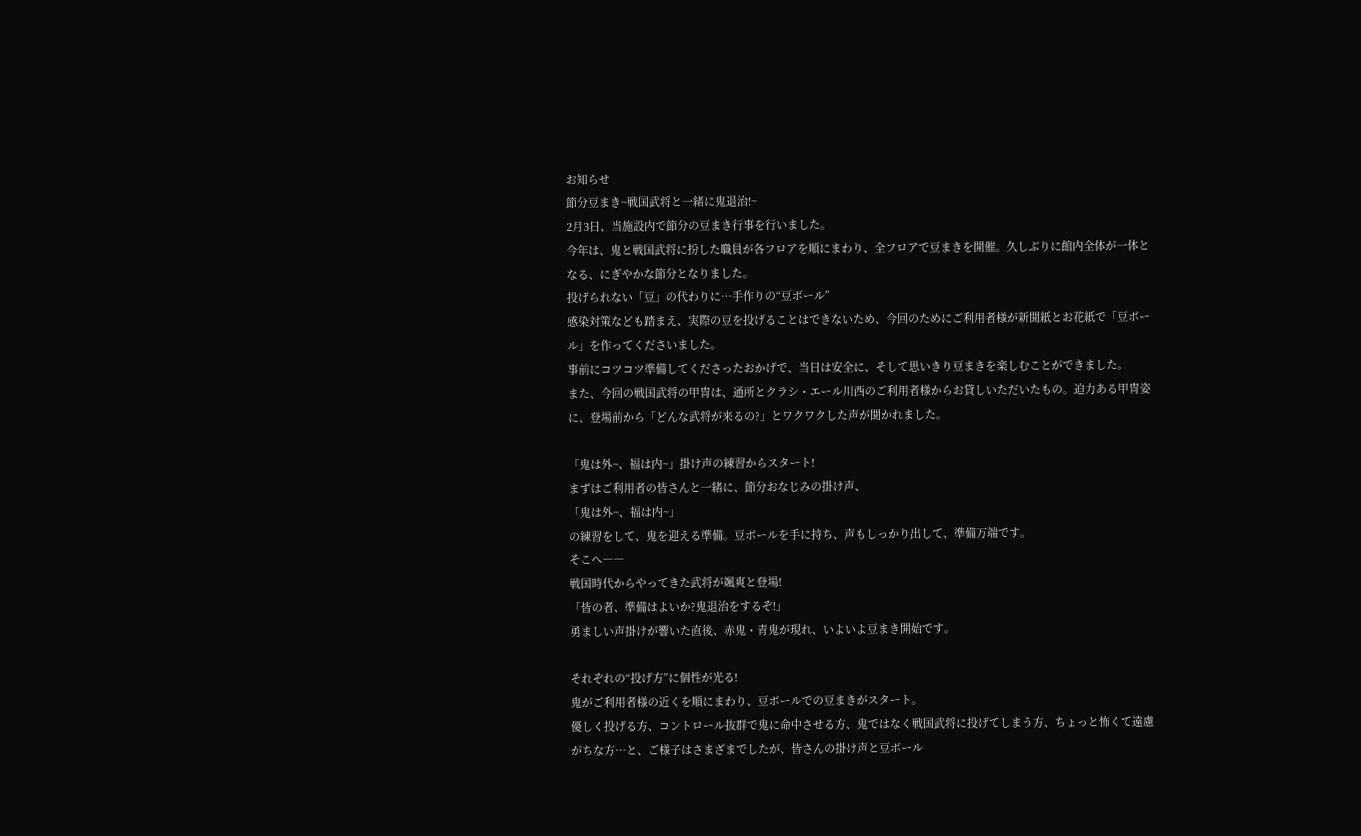お知らせ
節分豆まき~戦国武将と一緒に鬼退治!~
2月3日、当施設内で節分の豆まき行事を行いました。
今年は、鬼と戦国武将に扮した職員が各フロアを順にまわり、全フロアで豆まきを開催。久しぶりに館内全体が一体となる、にぎやかな節分となりました。
投げられない「豆」の代わりに…手作りの“豆ボール”
感染対策なども踏まえ、実際の豆を投げることはできないため、今回のためにご利用者様が新聞紙とお花紙で「豆ボール」を作ってくださいました。
事前にコツコツ準備してくださったおかげで、当日は安全に、そして思いきり豆まきを楽しむことができました。
また、今回の戦国武将の甲冑は、通所とクラシ・エール川西のご利用者様からお貸しいただいたもの。迫力ある甲冑姿に、登場前から「どんな武将が来るの?」とワクワクした声が聞かれました。

「鬼は外~、福は内~」掛け声の練習からスタート!
まずはご利用者の皆さんと一緒に、節分おなじみの掛け声、
「鬼は外~、福は内~」
の練習をして、鬼を迎える準備。豆ボールを手に持ち、声もしっかり出して、準備万端です。
そこへ――
戦国時代からやってきた武将が颯爽と登場!
「皆の者、準備はよいか?鬼退治をするぞ!」
勇ましい声掛けが響いた直後、赤鬼・青鬼が現れ、いよいよ豆まき開始です。

それぞれの“投げ方”に個性が光る!
鬼がご利用者様の近くを順にまわり、豆ボールでの豆まきがスタート。
優しく投げる方、コントロール抜群で鬼に命中させる方、鬼ではなく戦国武将に投げてしまう方、ちょっと怖くて遠慮がちな方…と、ご様子はさまざまでしたが、皆さんの掛け声と豆ボール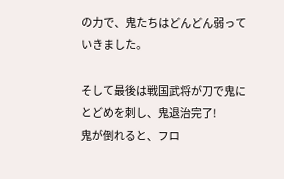の力で、鬼たちはどんどん弱っていきました。

そして最後は戦国武将が刀で鬼にとどめを刺し、鬼退治完了!
鬼が倒れると、フロ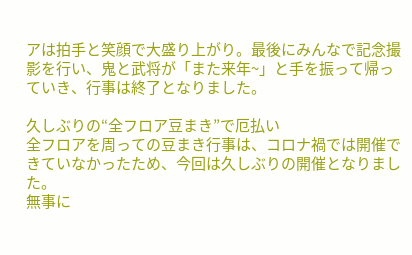アは拍手と笑顔で大盛り上がり。最後にみんなで記念撮影を行い、鬼と武将が「また来年~」と手を振って帰っていき、行事は終了となりました。

久しぶりの“全フロア豆まき”で厄払い
全フロアを周っての豆まき行事は、コロナ禍では開催できていなかったため、今回は久しぶりの開催となりました。
無事に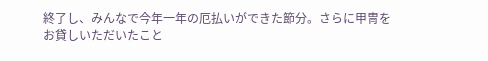終了し、みんなで今年一年の厄払いができた節分。さらに甲冑をお貸しいただいたこと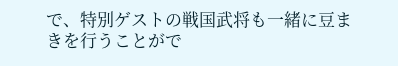で、特別ゲストの戦国武将も一緒に豆まきを行うことがで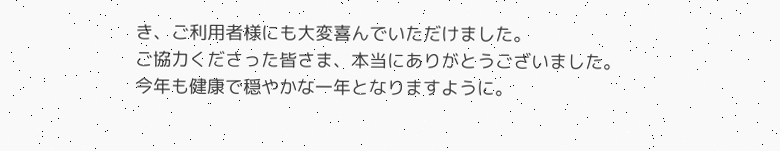き、ご利用者様にも大変喜んでいただけました。
ご協力くださった皆さま、本当にありがとうございました。
今年も健康で穏やかな一年となりますように。